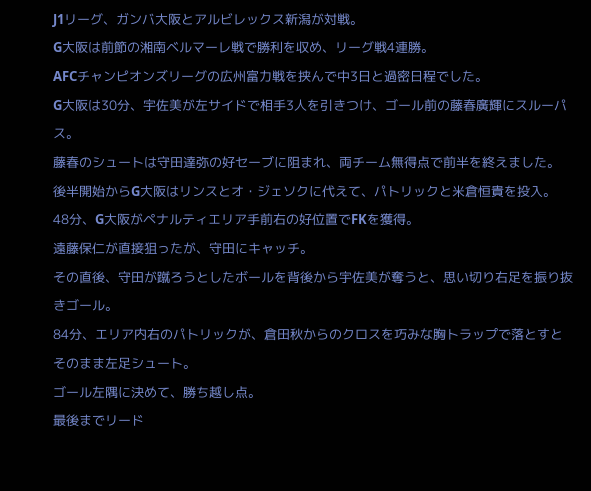J1リーグ、ガンバ大阪とアルビレックス新潟が対戦。
G大阪は前節の湘南ベルマーレ戦で勝利を収め、リーグ戦4連勝。
AFCチャンピオンズリーグの広州富力戦を挟んで中3日と過密日程でした。
G大阪は30分、宇佐美が左サイドで相手3人を引きつけ、ゴール前の藤春廣輝にスルーパス。
藤春のシュートは守田達弥の好セーブに阻まれ、両チーム無得点で前半を終えました。
後半開始からG大阪はリンスとオ・ジェソクに代えて、パトリックと米倉恒貴を投入。
48分、G大阪がペナルティエリア手前右の好位置でFKを獲得。
遠藤保仁が直接狙ったが、守田にキャッチ。
その直後、守田が蹴ろうとしたボールを背後から宇佐美が奪うと、思い切り右足を振り抜きゴール。
84分、エリア内右のパトリックが、倉田秋からのクロスを巧みな胸トラップで落とすとそのまま左足シュート。
ゴール左隅に決めて、勝ち越し点。
最後までリード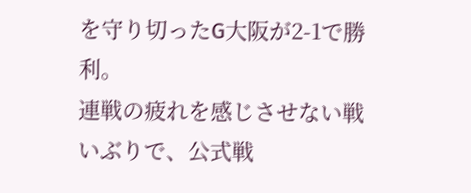を守り切ったG大阪が2-1で勝利。
連戦の疲れを感じさせない戦いぶりで、公式戦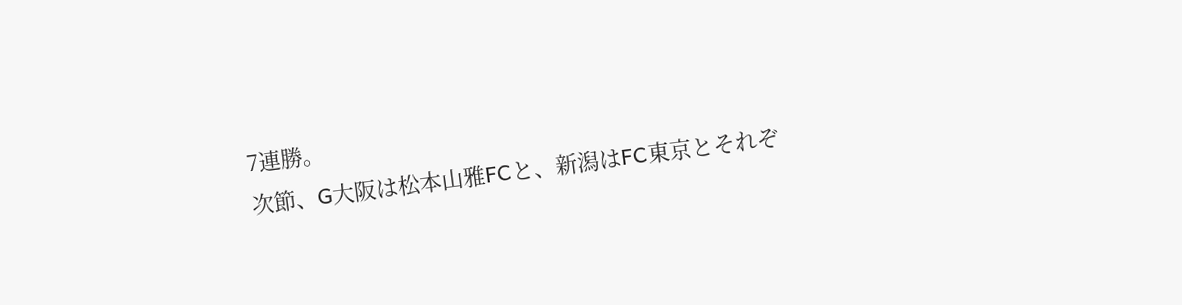7連勝。
次節、G大阪は松本山雅FCと、新潟はFC東京とそれぞ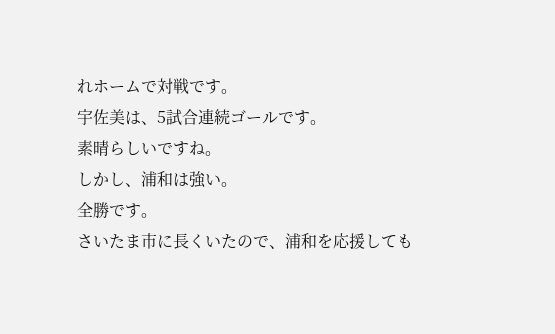れホームで対戦です。
宇佐美は、5試合連続ゴールです。
素晴らしいですね。
しかし、浦和は強い。
全勝です。
さいたま市に長くいたので、浦和を応援しても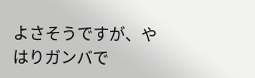よさそうですが、やはりガンバで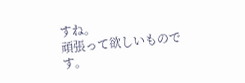すね。
頑張って欲しいものです。